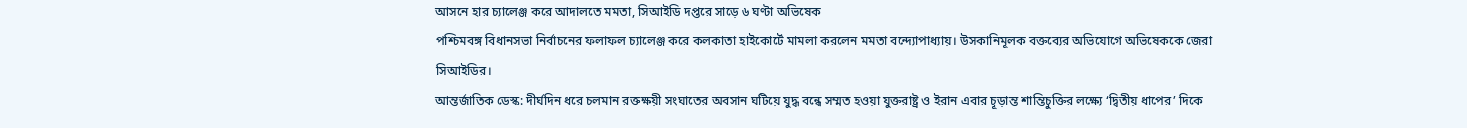আসনে হার চ্যালেঞ্জ করে আদালতে মমতা, সিআইডি দপ্তরে সাড়ে ৬ ঘণ্টা অভিষেক
পশ্চিমবঙ্গ বিধানসভা নির্বাচনের ফলাফল চ্যালেঞ্জ করে কলকাতা হাইকোর্টে মামলা করলেন মমতা বন্দ্যোপাধ্যায়। উসকানিমূলক বক্তব্যের অভিযোগে অভিষেককে জেরা সিআইডির।
আন্তর্জাতিক ডেস্ক: দীর্ঘদিন ধরে চলমান রক্তক্ষয়ী সংঘাতের অবসান ঘটিয়ে যুদ্ধ বন্ধে সম্মত হওয়া যুক্তরাষ্ট্র ও ইরান এবার চূড়ান্ত শান্তিচুক্তির লক্ষ্যে ‘দ্বিতীয় ধাপের’ দিকে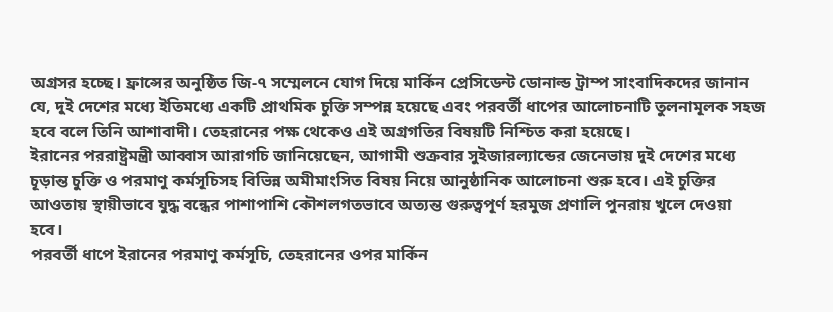অগ্রসর হচ্ছে। ফ্রান্সের অনুষ্ঠিত জি-৭ সম্মেলনে যোগ দিয়ে মার্কিন প্রেসিডেন্ট ডোনাল্ড ট্রাম্প সাংবাদিকদের জানান যে, দুই দেশের মধ্যে ইতিমধ্যে একটি প্রাথমিক চুক্তি সম্পন্ন হয়েছে এবং পরবর্তী ধাপের আলোচনাটি তুলনামূলক সহজ হবে বলে তিনি আশাবাদী। তেহরানের পক্ষ থেকেও এই অগ্রগতির বিষয়টি নিশ্চিত করা হয়েছে।
ইরানের পররাষ্ট্রমন্ত্রী আব্বাস আরাগচি জানিয়েছেন, আগামী শুক্রবার সুইজারল্যান্ডের জেনেভায় দুই দেশের মধ্যে চূড়ান্ত চুক্তি ও পরমাণু কর্মসূচিসহ বিভিন্ন অমীমাংসিত বিষয় নিয়ে আনুষ্ঠানিক আলোচনা শুরু হবে। এই চুক্তির আওতায় স্থায়ীভাবে যুদ্ধ বন্ধের পাশাপাশি কৌশলগতভাবে অত্যন্ত গুরুত্বপূর্ণ হরমুজ প্রণালি পুনরায় খুলে দেওয়া হবে।
পরবর্তী ধাপে ইরানের পরমাণু কর্মসূচি, তেহরানের ওপর মার্কিন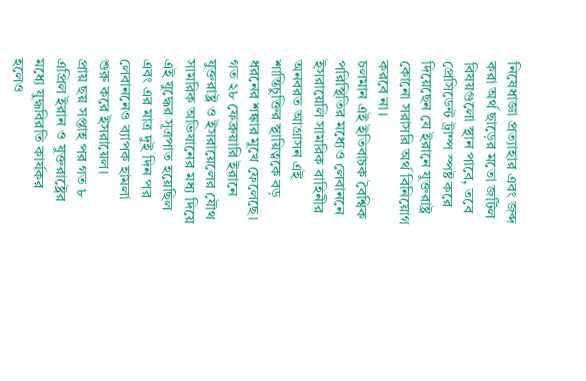নিষেধাজ্ঞা প্রত্যাহার এবং জব্দ করা অর্থ ছাড়ের মতো জটিল বিষয়গুলো স্থান পাবে, তবে প্রেসিডেন্ট ট্রাম্প স্পষ্ট করে দিয়েছেন যে ইরানে যুক্তরাষ্ট্র কোনো সরাসরি অর্থ বিনিয়োগ করবে না।
চলমান এই ইতিবাচক বৈশ্বিক পরিস্থিতির মধ্যেও লেবাননে ইসরায়েলি সামরিক বাহিনীর অনবরত আগ্রাসন এই শান্তিচুক্তির স্থায়িত্বকে বড় ধরনের শঙ্কার মুখে ফেলেছে। গত ২৮ ফেব্রুয়ারি ইরানে যুক্তরাষ্ট্র ও ইসরায়েলের যৌথ সামরিক অভিযানের মধ্য দিয়ে এই যুদ্ধের সূত্রপাত হয়েছিল এবং এর মাত্র দুই দিন পর লেবাননেও ব্যাপক হামলা শুরু করে ইসরায়েল।
প্রায় ছয় সপ্তাহ পর গত ৮ এপ্রিল ইরান ও যুক্তরাষ্ট্রের মধ্যে যুদ্ধবিরতি কার্যকর হলেও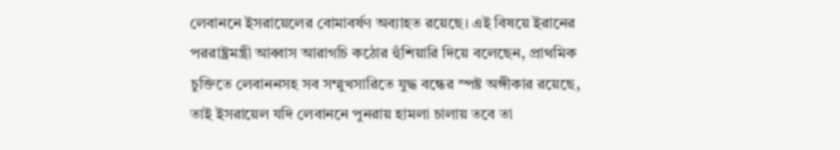লেবাননে ইসরায়েলের বোমাবর্ষণ অব্যাহত রয়েছে। এই বিষয়ে ইরানের পররাষ্ট্রমন্ত্রী আব্বাস আরাগচি কঠোর হুঁশিয়ারি দিয়ে বলেছেন, প্রাথমিক চুক্তিতে লেবাননসহ সব সম্মুখসারিতে যুদ্ধ বন্ধের স্পষ্ট অঙ্গীকার রয়েছে, তাই ইসরায়েল যদি লেবাননে পুনরায় হামলা চালায় তবে তা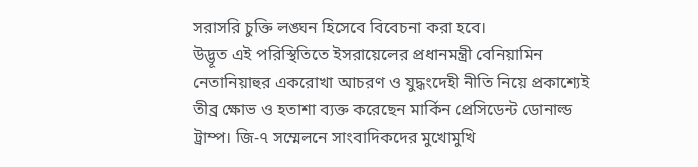সরাসরি চুক্তি লঙ্ঘন হিসেবে বিবেচনা করা হবে।
উদ্ভূত এই পরিস্থিতিতে ইসরায়েলের প্রধানমন্ত্রী বেনিয়ামিন নেতানিয়াহুর একরোখা আচরণ ও যুদ্ধংদেহী নীতি নিয়ে প্রকাশ্যেই তীব্র ক্ষোভ ও হতাশা ব্যক্ত করেছেন মার্কিন প্রেসিডেন্ট ডোনাল্ড ট্রাম্প। জি-৭ সম্মেলনে সাংবাদিকদের মুখোমুখি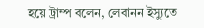হয়ে ট্রাম্প বলেন, লেবানন ইস্যুতে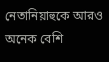নেতানিয়াহুকে আরও অনেক বেশি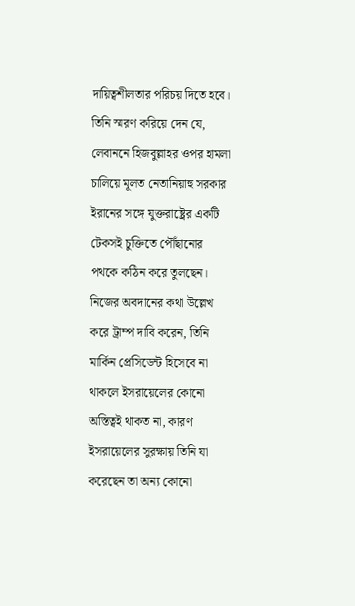দায়িত্বশীলতার পরিচয় দিতে হবে।
তিনি স্মরণ করিয়ে দেন যে, লেবাননে হিজবুল্লাহর ওপর হামলা চালিয়ে মূলত নেতানিয়াহু সরকার ইরানের সঙ্গে যুক্তরাষ্ট্রের একটি টেকসই চুক্তিতে পৌঁছানোর পথকে কঠিন করে তুলছেন। নিজের অবদানের কথা উল্লেখ করে ট্রাম্প দাবি করেন, তিনি মার্কিন প্রেসিডেন্ট হিসেবে না থাকলে ইসরায়েলের কোনো অস্তিত্বই থাকত না, কারণ ইসরায়েলের সুরক্ষায় তিনি যা করেছেন তা অন্য কোনো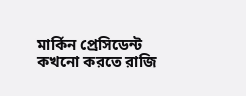মার্কিন প্রেসিডেন্ট কখনো করতে রাজি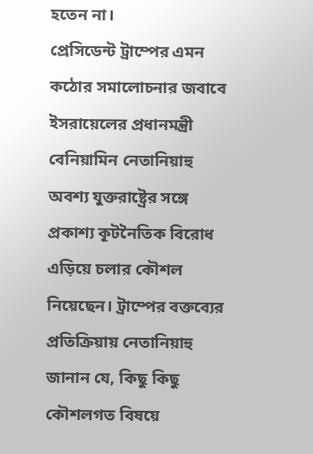হতেন না।
প্রেসিডেন্ট ট্রাম্পের এমন কঠোর সমালোচনার জবাবে ইসরায়েলের প্রধানমন্ত্রী বেনিয়ামিন নেতানিয়াহু অবশ্য যুক্তরাষ্ট্রের সঙ্গে প্রকাশ্য কূটনৈতিক বিরোধ এড়িয়ে চলার কৌশল নিয়েছেন। ট্রাম্পের বক্তব্যের প্রতিক্রিয়ায় নেতানিয়াহু জানান যে, কিছু কিছু কৌশলগত বিষয়ে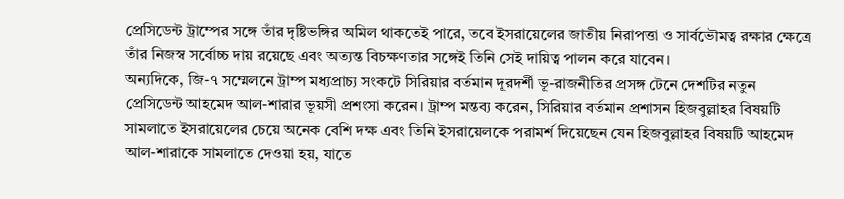প্রেসিডেন্ট ট্রাম্পের সঙ্গে তাঁর দৃষ্টিভঙ্গির অমিল থাকতেই পারে, তবে ইসরায়েলের জাতীয় নিরাপত্তা ও সার্বভৌমত্ব রক্ষার ক্ষেত্রে তাঁর নিজস্ব সর্বোচ্চ দায় রয়েছে এবং অত্যন্ত বিচক্ষণতার সঙ্গেই তিনি সেই দায়িত্ব পালন করে যাবেন।
অন্যদিকে, জি-৭ সম্মেলনে ট্রাম্প মধ্যপ্রাচ্য সংকটে সিরিয়ার বর্তমান দূরদর্শী ভূ-রাজনীতির প্রসঙ্গ টেনে দেশটির নতুন প্রেসিডেন্ট আহমেদ আল-শারার ভূয়সী প্রশংসা করেন। ট্রাম্প মন্তব্য করেন, সিরিয়ার বর্তমান প্রশাসন হিজবুল্লাহর বিষয়টি সামলাতে ইসরায়েলের চেয়ে অনেক বেশি দক্ষ এবং তিনি ইসরায়েলকে পরামর্শ দিয়েছেন যেন হিজবুল্লাহর বিষয়টি আহমেদ আল-শারাকে সামলাতে দেওয়া হয়, যাতে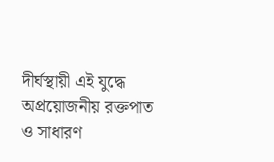দীর্ঘস্থায়ী এই যুদ্ধে অপ্রয়োজনীয় রক্তপাত ও সাধারণ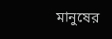মানুষের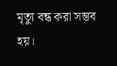মৃত্যু বন্ধ করা সম্ভব হয়।